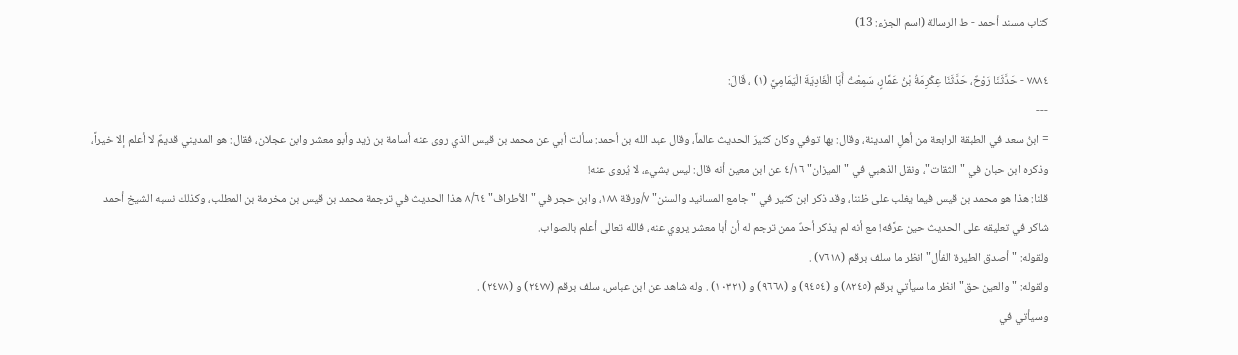كتاب مسند أحمد - ط الرسالة (اسم الجزء: 13)

٧٨٨٤ - حَدَّثَنَا رَوْحٌ، حَدَّثَنَا عِكْرِمَةُ بْنُ عَمَّارٍ، سَمِعْتُ أَبَا الْغَادِيَةَ الْيَمَامِيَّ (١) ، قَالَ:
---
= ابنُ سعد في الطبقة الرابعة من أهلِ المدينة، وقال: بها توفي وكان كثيرَ الحديث عالماً، وقال عبد الله بن أحمد: سألت أبي عن محمد بن قيس الذي روى عنه أسامة بن زيد وأبو معشر وابن عجلان، فقال: هو المديني قديمٌ لا أعلم إلا خيراً، وذكره ابن حبان في "الثقات"، ونقل الذهبي في "الميزان" ٤/١٦ عن ابن معين أنه قال: ليس بشيء، لا يُروى عنه!
قلنا: هذا هو محمد بن قيس فيما يغلب على ظننا، وقد ذكر ابن كثير في "جامع المسانيد والسنن" ٧/ورقة ١٨٨، وابن حجر في "الأطراف" ٨/٦٤ هذا الحديث في ترجمة محمد بن قيس بن مخرمة بن المطلب، وكذلك نسبه الشيخ أحمد شاكر في تعليقه على الحديث حين عرَّفه! مع أنه لم يذكر أحدٌ ممن ترجم له أن أبا معشر يروي عنه، فالله تعالى أعلم بالصواب.
ولقوله: "أصدق الطيرة الفأل" انظر ما سلف برقم (٧٦١٨) .
ولقوله: "والعين حق" انظر ما سيأتي برقم (٨٢٤٥) و (٩٤٥٤) و (٩٦٦٨) و (١٠٣٢١) . وله شاهد عن ابن عباس، سلف برقم (٢٤٧٧) و (٢٤٧٨) .
وسيأتي في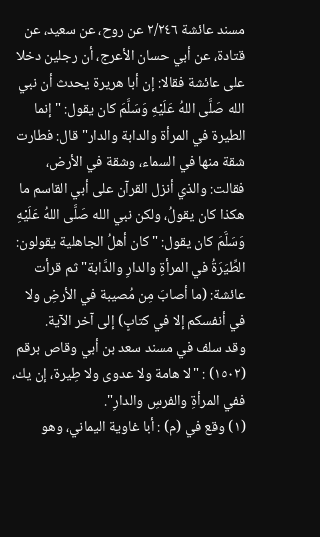مسند عائشة ٢/٢٤٦ عن روح، عن سعيد، عن قتادة، عن أبي حسان الأعرج، أن رجلين دخلا على عائشة فقالا: إن أبا هريرة يحدث أن نبي الله صَلَّى اللهُ عَلَيْهِ وَسَلَّمَ كان يقول: "إنما الطيرة في المرأة والدابة والدار" قال: فطارت شقة منها في السماء، وشقة في الأرض، فقالت: والذي أنزل القرآن على أبي القاسم ما هكذا كان يقولُ، ولكن نبي الله صَلَّى اللهُ عَلَيْهِ وَسَلَّمَ كان يقول: "كان أهلُ الجاهلية يقولون: الطِّيَرَةُ في المرأةِ والدارِ والدَّابة" ثم قرأت عائشة: (ما أصابَ مِن مُصيبة في الأرضِ ولا في أنفسكم إلا في كتابٍ) إلى آخر الآية.
وقد سلف في مسند سعد بن أبي وقاص برقم (١٥٠٢) : "لا هامة ولا عدوى ولا طِيرة، إن يك، ففي المرأةِ والفرسِ والدارِ".
(١) وقع في (م) : أبا غاوية اليماني، وهو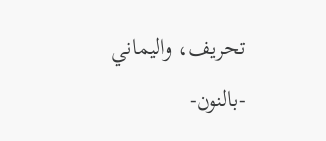تحريف، واليماني -بالنون-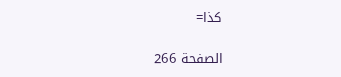كذا=

الصفحة 266